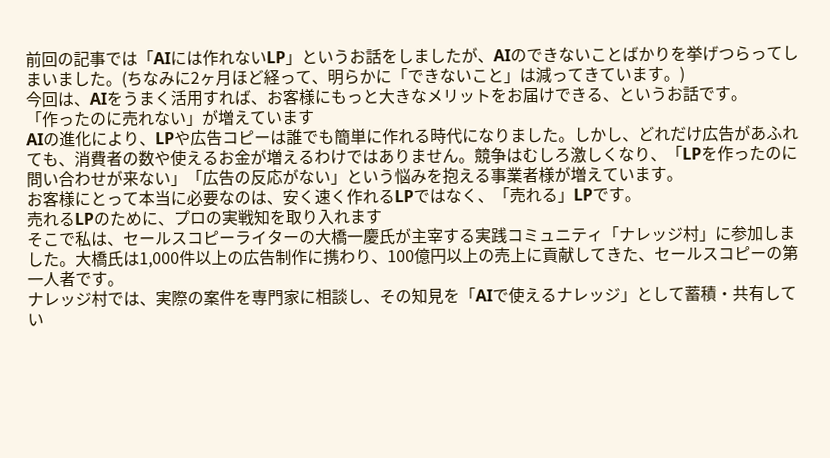前回の記事では「AIには作れないLP」というお話をしましたが、AIのできないことばかりを挙げつらってしまいました。(ちなみに2ヶ月ほど経って、明らかに「できないこと」は減ってきています。)
今回は、AIをうまく活用すれば、お客様にもっと大きなメリットをお届けできる、というお話です。
「作ったのに売れない」が増えています
AIの進化により、LPや広告コピーは誰でも簡単に作れる時代になりました。しかし、どれだけ広告があふれても、消費者の数や使えるお金が増えるわけではありません。競争はむしろ激しくなり、「LPを作ったのに問い合わせが来ない」「広告の反応がない」という悩みを抱える事業者様が増えています。
お客様にとって本当に必要なのは、安く速く作れるLPではなく、「売れる」LPです。
売れるLPのために、プロの実戦知を取り入れます
そこで私は、セールスコピーライターの大橋一慶氏が主宰する実践コミュニティ「ナレッジ村」に参加しました。大橋氏は1,000件以上の広告制作に携わり、100億円以上の売上に貢献してきた、セールスコピーの第一人者です。
ナレッジ村では、実際の案件を専門家に相談し、その知見を「AIで使えるナレッジ」として蓄積・共有してい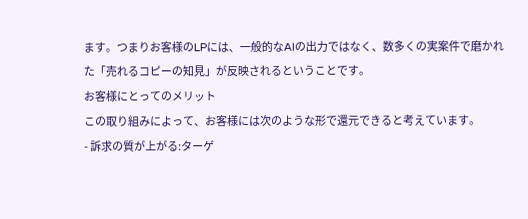ます。つまりお客様のLPには、一般的なAIの出力ではなく、数多くの実案件で磨かれた「売れるコピーの知見」が反映されるということです。
お客様にとってのメリット
この取り組みによって、お客様には次のような形で還元できると考えています。
- 訴求の質が上がる:ターゲ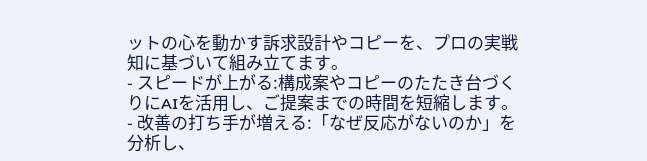ットの心を動かす訴求設計やコピーを、プロの実戦知に基づいて組み立てます。
- スピードが上がる:構成案やコピーのたたき台づくりにAIを活用し、ご提案までの時間を短縮します。
- 改善の打ち手が増える:「なぜ反応がないのか」を分析し、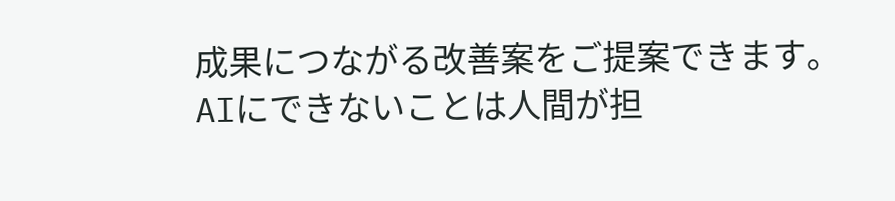成果につながる改善案をご提案できます。
AIにできないことは人間が担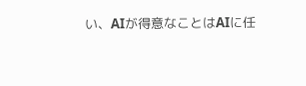い、AIが得意なことはAIに任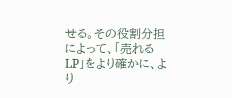せる。その役割分担によって、「売れるLP」をより確かに、より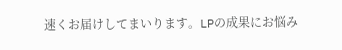速くお届けしてまいります。LPの成果にお悩み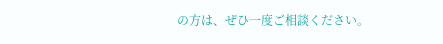の方は、ぜひ一度ご相談ください。